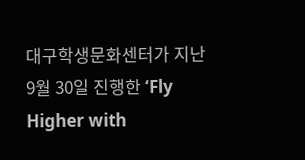대구학생문화센터가 지난 9월 30일 진행한 ‘Fly Higher with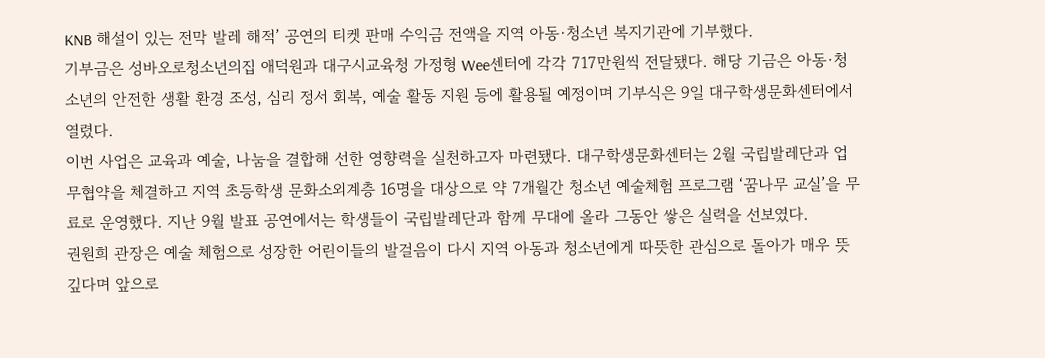KNB 해설이 있는 전막 발레 해적’ 공연의 티켓 판매 수익금 전액을 지역 아동·청소년 복지기관에 기부했다.
기부금은 성바오로청소년의집 애덕원과 대구시교육청 가정형 Wee센터에 각각 717만원씩 전달됐다. 해당 기금은 아동·청소년의 안전한 생활 환경 조성, 심리 정서 회복, 예술 활동 지원 등에 활용될 예정이며 기부식은 9일 대구학생문화센터에서 열렸다.
이번 사업은 교육과 예술, 나눔을 결합해 선한 영향력을 실천하고자 마련됐다. 대구학생문화센터는 2월 국립발레단과 업무협약을 체결하고 지역 초등학생 문화소외계층 16명을 대상으로 약 7개월간 청소년 예술체험 프로그램 ‘꿈나무 교실’을 무료로 운영했다. 지난 9월 발표 공연에서는 학생들이 국립발레단과 함께 무대에 올라 그동안 쌓은 실력을 선보였다.
권원희 관장은 예술 체험으로 성장한 어린이들의 발걸음이 다시 지역 아동과 청소년에게 따뜻한 관심으로 돌아가 매우 뜻깊다며 앞으로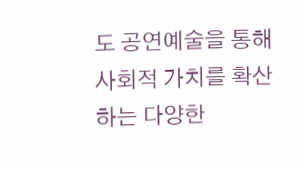도 공연예술을 통해 사회적 가치를 확산하는 다양한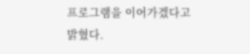프로그램을 이어가겠다고 밝혔다.